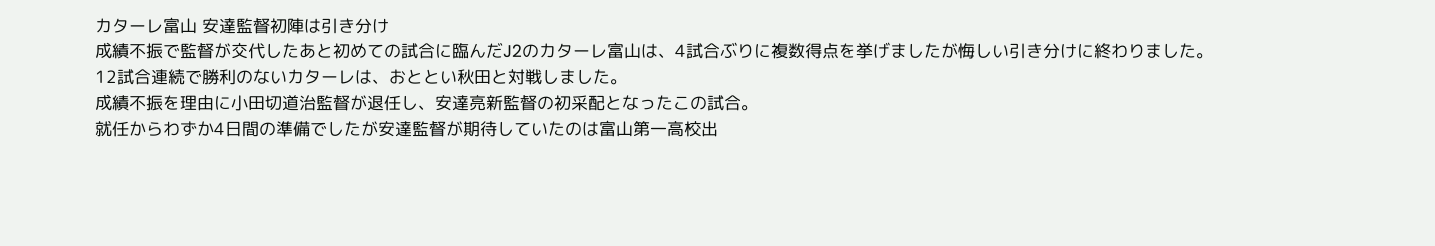カターレ富山 安達監督初陣は引き分け
成績不振で監督が交代したあと初めての試合に臨んだJ2のカターレ富山は、4試合ぶりに複数得点を挙げましたが悔しい引き分けに終わりました。
12試合連続で勝利のないカターレは、おととい秋田と対戦しました。
成績不振を理由に小田切道治監督が退任し、安達亮新監督の初采配となったこの試合。
就任からわずか4日間の準備でしたが安達監督が期待していたのは富山第一高校出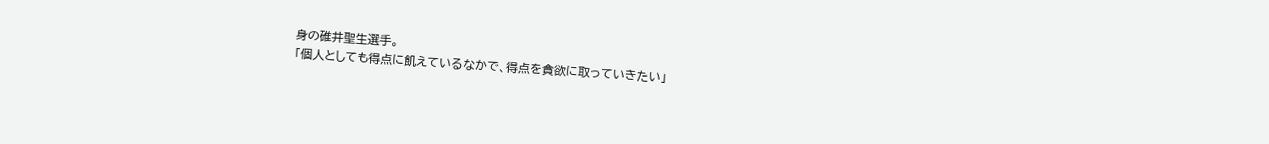身の碓井聖生選手。
「個人としても得点に飢えているなかで、得点を貪欲に取っていきたい」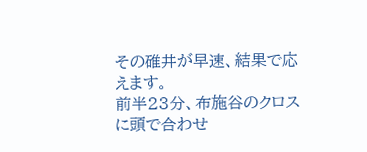その碓井が早速、結果で応えます。
前半23分、布施谷のクロスに頭で合わせ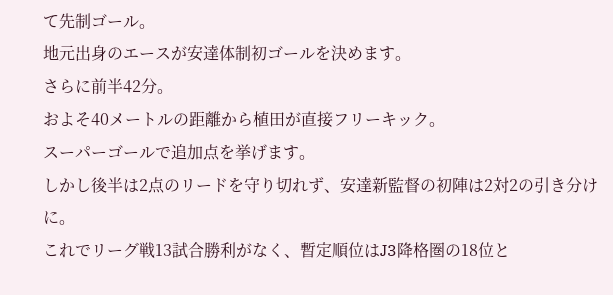て先制ゴール。
地元出身のエースが安達体制初ゴールを決めます。
さらに前半42分。
およそ40メートルの距離から植田が直接フリーキック。
スーパーゴールで追加点を挙げます。
しかし後半は2点のリードを守り切れず、安達新監督の初陣は2対2の引き分けに。
これでリーグ戦13試合勝利がなく、暫定順位はJ3降格圏の18位と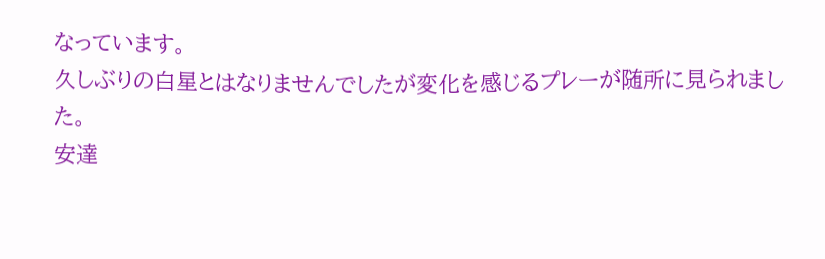なっています。
久しぶりの白星とはなりませんでしたが変化を感じるプレーが随所に見られました。
安達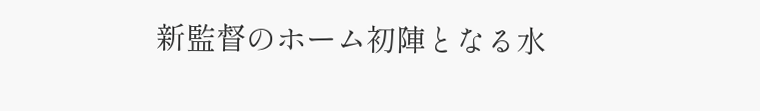新監督のホーム初陣となる水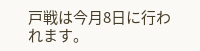戸戦は今月8日に行われます。